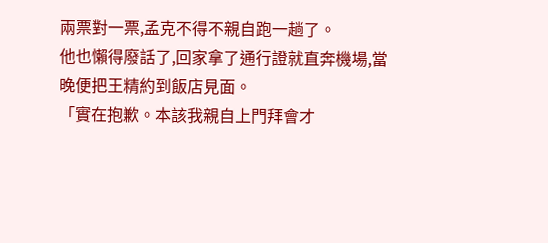兩票對一票,孟克不得不親自跑一趟了。
他也懶得廢話了,回家拿了通行證就直奔機場,當晚便把王精約到飯店見面。
「實在抱歉。本該我親自上門拜會才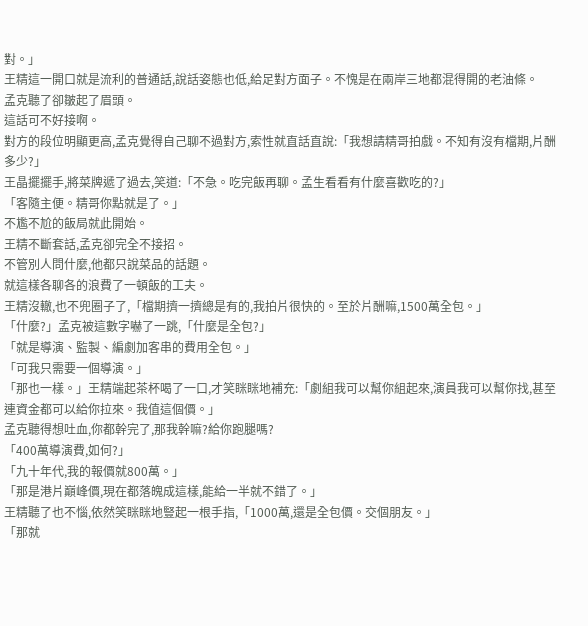對。」
王精這一開口就是流利的普通話,說話姿態也低,給足對方面子。不愧是在兩岸三地都混得開的老油條。
孟克聽了卻皺起了眉頭。
這話可不好接啊。
對方的段位明顯更高,孟克覺得自己聊不過對方,索性就直話直說:「我想請精哥拍戲。不知有沒有檔期,片酬多少?」
王晶擺擺手,將菜牌遞了過去,笑道:「不急。吃完飯再聊。孟生看看有什麼喜歡吃的?」
「客隨主便。精哥你點就是了。」
不尷不尬的飯局就此開始。
王精不斷套話,孟克卻完全不接招。
不管別人問什麼,他都只說菜品的話題。
就這樣各聊各的浪費了一頓飯的工夫。
王精沒轍,也不兜圈子了,「檔期擠一擠總是有的,我拍片很快的。至於片酬嘛,1500萬全包。」
「什麼?」孟克被這數字嚇了一跳,「什麼是全包?」
「就是導演、監製、編劇加客串的費用全包。」
「可我只需要一個導演。」
「那也一樣。」王精端起茶杯喝了一口,才笑眯眯地補充:「劇組我可以幫你組起來,演員我可以幫你找,甚至連資金都可以給你拉來。我值這個價。」
孟克聽得想吐血,你都幹完了,那我幹嘛?給你跑腿嗎?
「400萬導演費,如何?」
「九十年代,我的報價就800萬。」
「那是港片巔峰價,現在都落魄成這樣,能給一半就不錯了。」
王精聽了也不惱,依然笑眯眯地豎起一根手指,「1000萬,還是全包價。交個朋友。」
「那就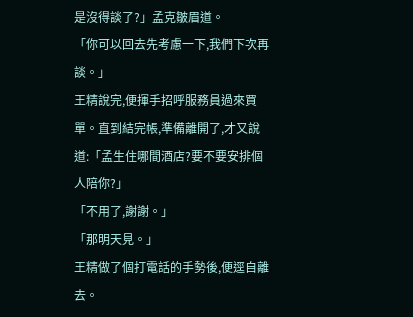是沒得談了?」孟克皺眉道。
「你可以回去先考慮一下,我們下次再談。」
王精說完,便揮手招呼服務員過來買單。直到結完帳,準備離開了,才又說道:「孟生住哪間酒店?要不要安排個人陪你?」
「不用了,謝謝。」
「那明天見。」
王精做了個打電話的手勢後,便逕自離去。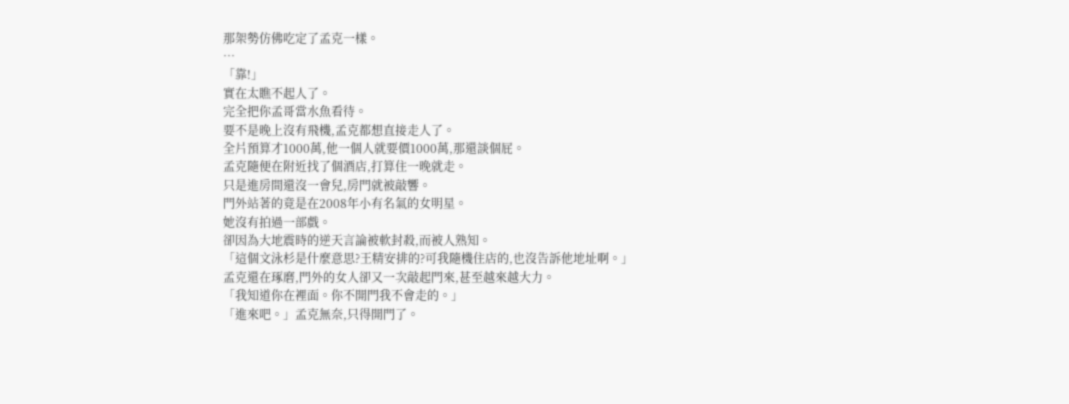那架勢仿佛吃定了孟克一樣。
…
「靠!」
實在太瞧不起人了。
完全把你孟哥當水魚看待。
要不是晚上沒有飛機,孟克都想直接走人了。
全片預算才1000萬,他一個人就要價1000萬,那還談個屁。
孟克隨便在附近找了個酒店,打算住一晚就走。
只是進房間還沒一會兒,房門就被敲響。
門外站著的竟是在2008年小有名氣的女明星。
她沒有拍過一部戲。
卻因為大地震時的逆天言論被軟封殺,而被人熟知。
「這個文泳杉是什麼意思?王精安排的?可我隨機住店的,也沒告訴他地址啊。」
孟克還在琢磨,門外的女人卻又一次敲起門來,甚至越來越大力。
「我知道你在裡面。你不開門我不會走的。」
「進來吧。」孟克無奈,只得開門了。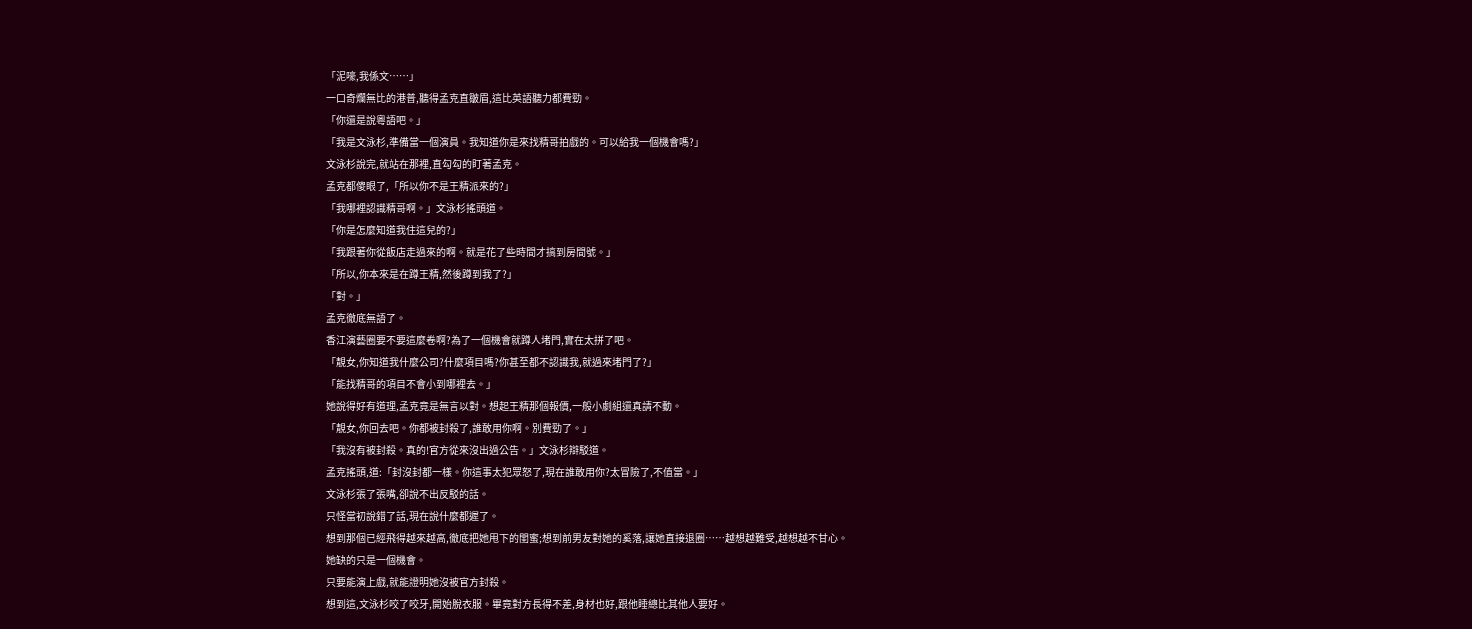「泥嚎,我係文……」
一口奇爛無比的港普,聽得孟克直皺眉,這比英語聽力都費勁。
「你還是說粵語吧。」
「我是文泳杉,準備當一個演員。我知道你是來找精哥拍戲的。可以給我一個機會嗎?」
文泳杉說完,就站在那裡,直勾勾的盯著孟克。
孟克都傻眼了,「所以你不是王精派來的?」
「我哪裡認識精哥啊。」文泳杉搖頭道。
「你是怎麼知道我住這兒的?」
「我跟著你從飯店走過來的啊。就是花了些時間才搞到房間號。」
「所以,你本來是在蹲王精,然後蹲到我了?」
「對。」
孟克徹底無語了。
香江演藝圈要不要這麼卷啊?為了一個機會就蹲人堵門,實在太拼了吧。
「靚女,你知道我什麼公司?什麼項目嗎?你甚至都不認識我,就過來堵門了?」
「能找精哥的項目不會小到哪裡去。」
她說得好有道理,孟克竟是無言以對。想起王精那個報價,一般小劇組還真請不動。
「靚女,你回去吧。你都被封殺了,誰敢用你啊。別費勁了。」
「我沒有被封殺。真的!官方從來沒出過公告。」文泳杉辯駁道。
孟克搖頭,道:「封沒封都一樣。你這事太犯眾怒了,現在誰敢用你?太冒險了,不值當。」
文泳杉張了張嘴,卻說不出反駁的話。
只怪當初說錯了話,現在說什麼都遲了。
想到那個已經飛得越來越高,徹底把她甩下的閨蜜;想到前男友對她的奚落,讓她直接退圈……越想越難受,越想越不甘心。
她缺的只是一個機會。
只要能演上戲,就能證明她沒被官方封殺。
想到這,文泳杉咬了咬牙,開始脫衣服。畢竟對方長得不差,身材也好,跟他睡總比其他人要好。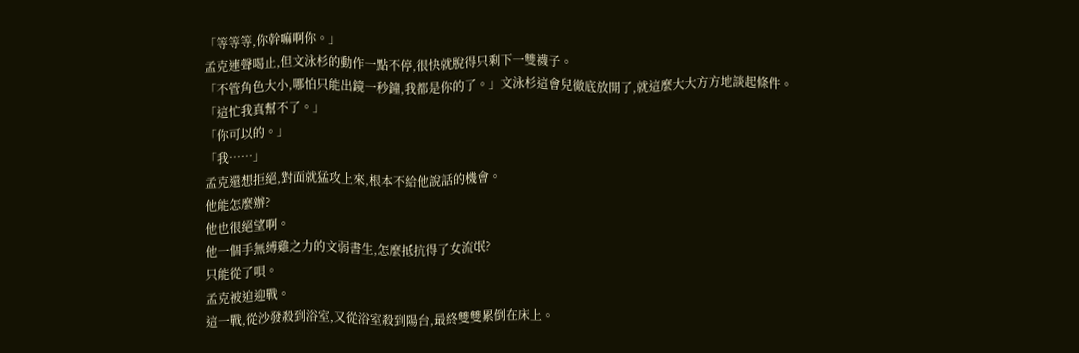「等等等,你幹嘛啊你。」
孟克連聲喝止,但文泳杉的動作一點不停,很快就脫得只剩下一雙襪子。
「不管角色大小,哪怕只能出鏡一秒鐘,我都是你的了。」文泳杉這會兒徹底放開了,就這麼大大方方地談起條件。
「這忙我真幫不了。」
「你可以的。」
「我……」
孟克還想拒絕,對面就猛攻上來,根本不給他說話的機會。
他能怎麼辦?
他也很絕望啊。
他一個手無縛雞之力的文弱書生,怎麼抵抗得了女流氓?
只能從了唄。
孟克被迫迎戰。
這一戰,從沙發殺到浴室,又從浴室殺到陽台,最終雙雙累倒在床上。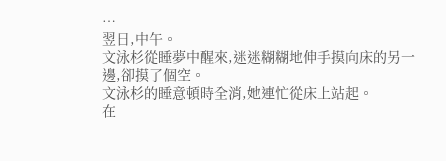…
翌日,中午。
文泳杉從睡夢中醒來,迷迷糊糊地伸手摸向床的另一邊,卻摸了個空。
文泳杉的睡意頓時全消,她連忙從床上站起。
在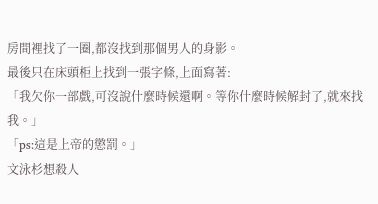房間裡找了一圈,都沒找到那個男人的身影。
最後只在床頭柜上找到一張字條,上面寫著:
「我欠你一部戲,可沒說什麼時候還啊。等你什麼時候解封了,就來找我。」
「ps:這是上帝的懲罰。」
文泳杉想殺人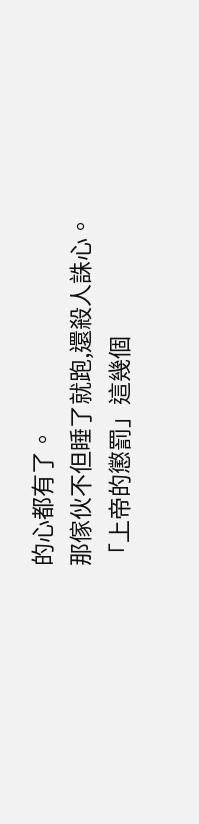的心都有了。
那傢伙不但睡了就跑,還殺人誅心。
「上帝的懲罰」這幾個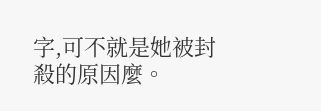字,可不就是她被封殺的原因麼。